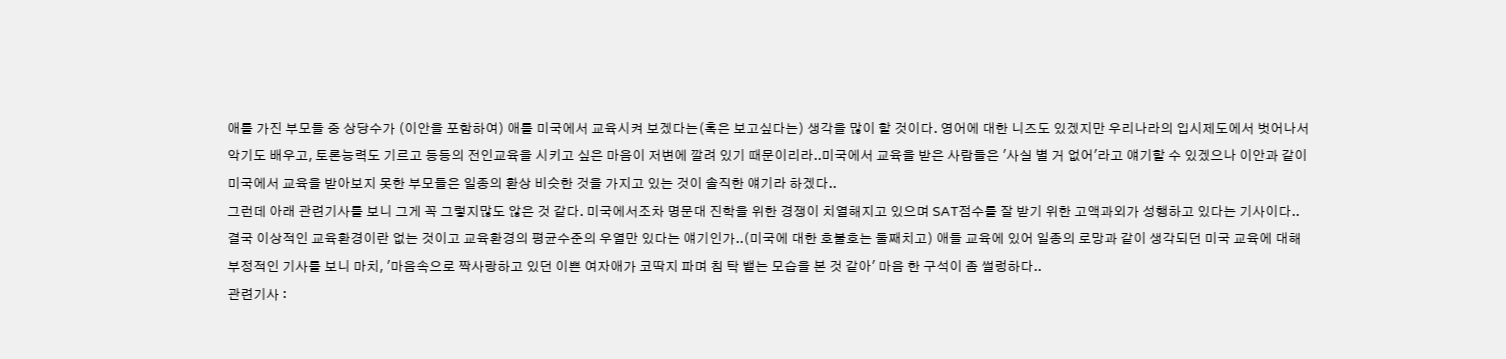애를 가진 부모들 중 상당수가 (이안을 포함하여) 애를 미국에서 교육시켜 보겠다는(혹은 보고싶다는) 생각을 많이 할 것이다. 영어에 대한 니즈도 있겠지만 우리나라의 입시제도에서 벗어나서 악기도 배우고, 토론능력도 기르고 등등의 전인교육을 시키고 싶은 마음이 저변에 깔려 있기 때문이리라..미국에서 교육을 받은 사람들은 '사실 별 거 없어'라고 얘기할 수 있겠으나 이안과 같이 미국에서 교육을 받아보지 못한 부모들은 일종의 환상 비슷한 것을 가지고 있는 것이 솔직한 얘기라 하겠다..
그런데 아래 관련기사를 보니 그게 꼭 그렇지많도 않은 것 같다. 미국에서조차 명문대 진학을 위한 경쟁이 치열해지고 있으며 SAT점수를 잘 받기 위한 고액과외가 성행하고 있다는 기사이다..
결국 이상적인 교육환경이란 없는 것이고 교육환경의 평균수준의 우열만 있다는 얘기인가..(미국에 대한 호불호는 둘째치고) 애들 교육에 있어 일종의 로망과 같이 생각되던 미국 교육에 대해 부정적인 기사를 보니 마치, '마음속으로 짝사랑하고 있던 이쁜 여자애가 코딱지 파며 침 탁 뱉는 모습을 본 것 같아' 마음 한 구석이 좀 썰렁하다..
관련기사 :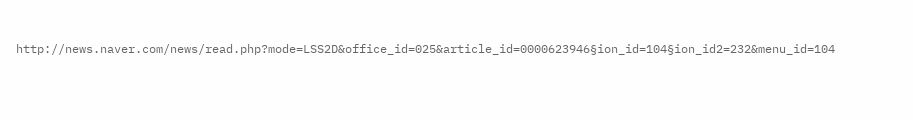http://news.naver.com/news/read.php?mode=LSS2D&office_id=025&article_id=0000623946§ion_id=104§ion_id2=232&menu_id=104